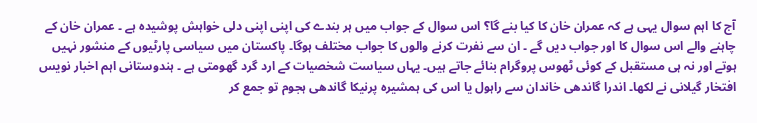آج کا اہم سوال یہی ہے کہ عمران خان کا کیا بنے گا؟ اس سوال کے جواب میں ہر بندے کی اپنی اپنی دلی خواہش پوشیدہ ہے ۔ عمران خان کے چاہنے والے اس سوال کا اور جواب دیں گے ۔ ان سے نفرت کرنے والوں کا جواب مختلف ہوگا۔ پاکستان میں سیاسی پارٹیوں کے منشور نہیں ہوتے اور نہ ہی مستقبل کے کوئی ٹھوس پروگرام بنائے جاتے ہیں۔ یہاں سیاست شخصیات کے ارد گرد گھومتی ہے ۔ ہندوستانی اہم اخبار نویس افتخار گیلانی نے لکھا۔ اندرا گاندھی خاندان سے راہول یا اس کی ہمشیرہ پرنیکا گاندھی ہجوم تو جمع کر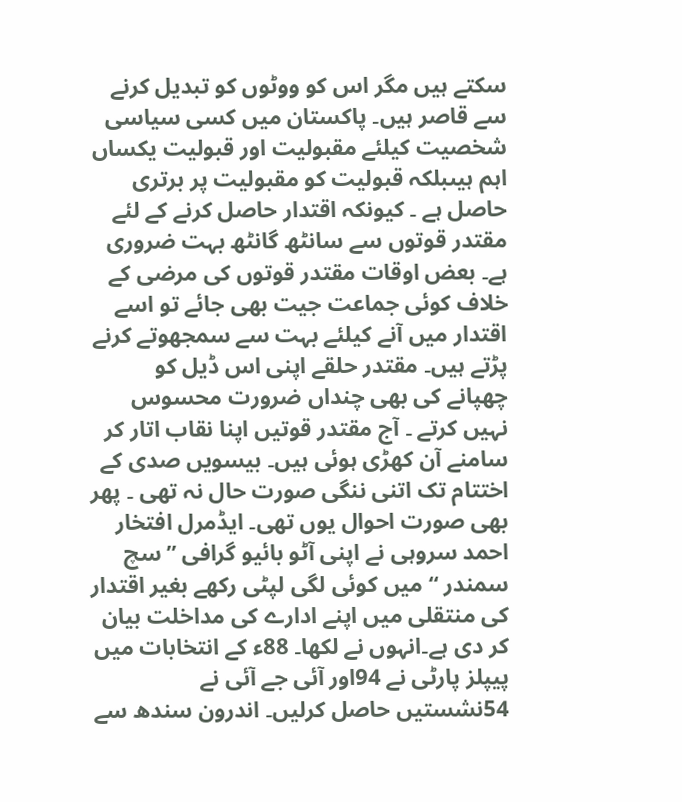سکتے ہیں مگر اس کو ووٹوں کو تبدیل کرنے سے قاصر ہیں۔ پاکستان میں کسی سیاسی شخصیت کیلئے مقبولیت اور قبولیت یکساں اہم ہیںبلکہ قبولیت کو مقبولیت پر برتری حاصل ہے ۔ کیونکہ اقتدار حاصل کرنے کے لئے مقتدر قوتوں سے سانٹھ گانٹھ بہت ضروری ہے۔ بعض اوقات مقتدر قوتوں کی مرضی کے خلاف کوئی جماعت جیت بھی جائے تو اسے اقتدار میں آنے کیلئے بہت سے سمجھوتے کرنے پڑتے ہیں۔ مقتدر حلقے اپنی اس ڈیل کو چھپانے کی بھی چنداں ضرورت محسوس نہیں کرتے ۔ آج مقتدر قوتیں اپنا نقاب اتار کر سامنے آن کھڑی ہوئی ہیں۔ بیسویں صدی کے اختتام تک اتنی ننگی صورت حال نہ تھی ۔ پھر بھی صورت احوال یوں تھی۔ ایڈمرل افتخار احمد سروہی نے اپنی آٹو بائیو گرافی ’’سچ سمندر ‘‘ میں کوئی لگی لپٹی رکھے بغیر اقتدار کی منتقلی میں اپنے ادارے کی مداخلت بیان کر دی ہے۔انہوں نے لکھا۔ 88ء کے انتخابات میں پیپلز پارٹی نے 94اور آئی جے آئی نے 54نشستیں حاصل کرلیں۔ اندرون سندھ سے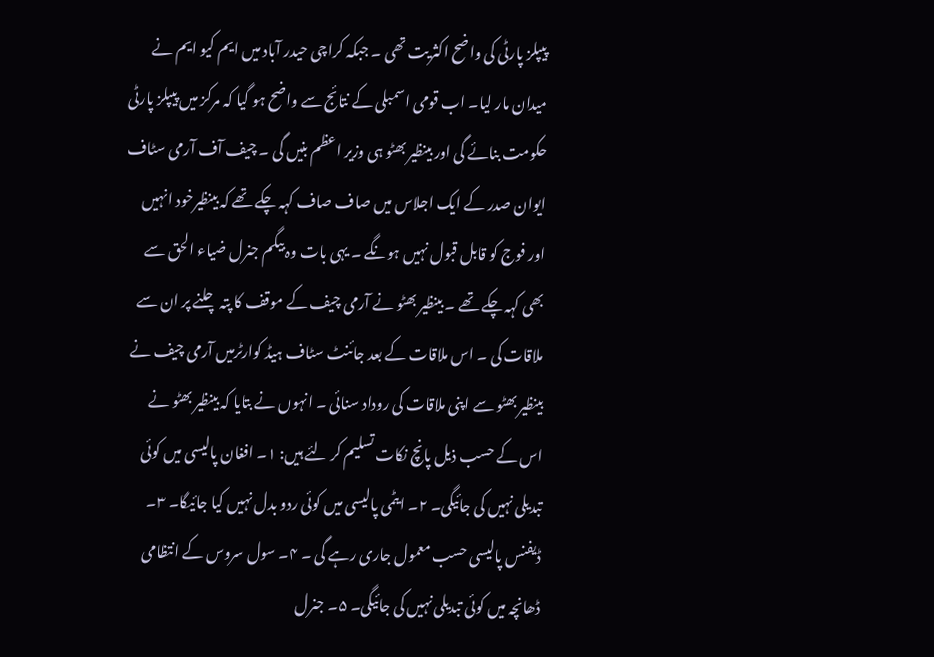پیپلز پارٹی کی واضح اکثریت تھی ۔ جبکہ کراچی حیدر آباد میں ایم کیو ایم نے میدان مار لیا۔ اب قومی اسمبلی کے نتائج سے واضح ہو گیا کہ مرکز میں پیپلز پارٹی حکومت بنائے گی اور بینظیر بھٹو ہی وزیر اعظم بنیں گی ۔ چیف آف آرمی سٹاف ایوان صدر کے ایک اجلاس میں صاف صاف کہہ چکے تھے کہ بینظیرخود انہیں اور فوج کو قابل قبول نہیں ہونگے ۔ یہی بات وہ بیگم جنرل ضیاء الحق سے بھی کہہ چکے تھے ۔ بینظیر بھٹو نے آرمی چیف کے موقف کا پتہ چلنے پر ان سے ملاقات کی ۔ اس ملاقات کے بعد جائنٹ سٹاف ہیڈ کوارٹرمیں آرمی چیف نے بینظیر بھٹو سے اپنی ملاقات کی روداد سنائی ۔ انہوں نے بتایا کہ بینظیر بھٹو نے اس کے حسب ذیل پانچ نکات تسلیم کر لئے ہیں: ۱۔ افغان پالیسی میں کوئی تبدیلی نہیں کی جائیگی۔ ۲۔ ایٹمی پالیسی میں کوئی ردو بدل نہیں کیا جائیگا۔ ۳۔ ڈیفنس پالیسی حسب معمول جاری رہے گی ۔ ۴۔ سول سروس کے انتظامی ڈھانچہ میں کوئی تبدیلی نہیں کی جائیگی۔ ۵۔ جنرل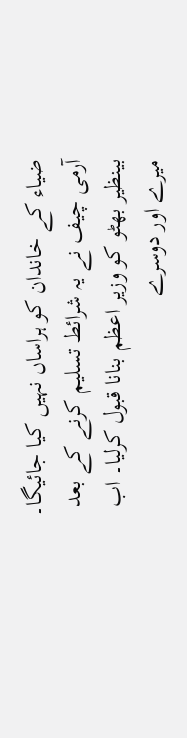ضیاء کے خاندان کو ہراساں نہیں کیا جائیگا۔ آرمی چیف نے یہ شرائط تسلیم کرنے کے بعد بینظیر بھٹو کو وزیر اعظم بنانا قبول کرلیا۔ اب میرے اور دوسرے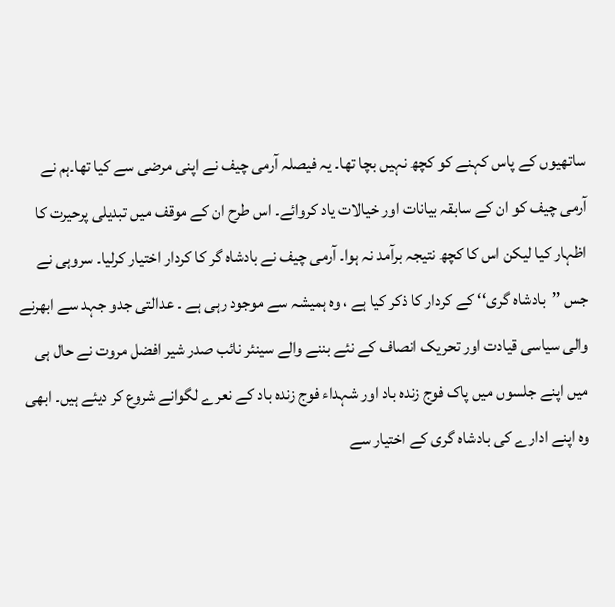ساتھیوں کے پاس کہنے کو کچھ نہیں بچا تھا۔ یہ فیصلہ آرمی چیف نے اپنی مرضی سے کیا تھا۔ہم نے آرمی چیف کو ان کے سابقہ بیانات اور خیالات یاد کروائے۔ اس طرح ان کے موقف میں تبدیلی پرحیرت کا اظہار کیا لیکن اس کا کچھ نتیجہ برآمد نہ ہوا۔ آرمی چیف نے بادشاہ گر کا کردار اختیار کرلیا۔ سروہی نے جس ’’بادشاہ گری‘‘ کے کردار کا ذکر کیا ہے ، وہ ہمیشہ سے موجود رہی ہے ۔ عدالتی جدو جہد سے ابھرنے والی سیاسی قیادت اور تحریک انصاف کے نئے بننے والے سینئر نائب صدر شیر افضل مروت نے حال ہی میں اپنے جلسوں میں پاک فوج زندہ باد اور شہداء فوج زندہ باد کے نعرے لگوانے شروع کر دیئے ہیں۔ ابھی وہ اپنے ادارے کی بادشاہ گری کے اختیار سے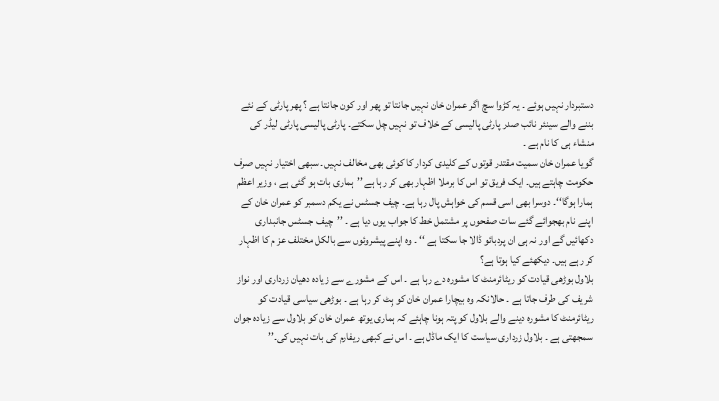دستبردار نہیں ہوئے ۔ یہ کڑوا سچ اگر عمران خان نہیں جانتا تو پھر اور کون جانتا ہے ؟ پھر پارٹی کے نئے بننے والے سینئر نائب صدر پارٹی پالیسی کے خلاف تو نہیں چل سکتے۔ پارٹی پالیسی پارٹی لیڈر کی منشاء ہی کا نام ہے ۔
گویا عمران خان سمیت مقتدر قوتوں کے کلیدی کردار کا کوئی بھی مخالف نہیں۔ سبھی اختیار نہیں صرف حکومت چاہتے ہیں۔ ایک فریق تو اس کا برملا اظہار بھی کر رہا ہے ’’ہماری بات ہو گئی ہے ، وزیر اعظم ہمارا ہوگا‘‘۔ دوسرا بھی اسی قسم کی خواہش پال رہا ہے۔ چیف جسٹس نے یکم دسمبر کو عمران خان کے اپنے نام بھجوائے گئے سات صفحوں پر مشتمل خط کا جواب یوں دیا ہے ۔ ’’چیف جسٹس جانبداری دکھائیں گے اور نہ ہی ان پردبائو ڈالا جا سکتا ہے ‘‘ ۔ وہ اپنے پیشروئوں سے بالکل مختلف عز م کا اظہار کر رہے ہیں۔ دیکھئے کیا ہوتا ہے؟
بلاول بوڑھی قیادت کو ریٹائرمنٹ کا مشورہ دے رہا ہے ۔ اس کے مشورے سے زیادہ دھیان زرداری اور نواز شریف کی طرف جاتا ہے ۔ حالانکہ وہ بیچارا عمران خان کو ہِٹ کر رہا ہے ۔ بوڑھی سیاسی قیادت کو ریٹائرمنٹ کا مشورہ دینے والے بلاول کو پتہ ہونا چاہئے کہ ہماری یوتھ عمران خان کو بلاول سے زیادہ جوان سمجھتی ہے ۔ بلاول زرداری سیاست کا ایک ماڈل ہے ۔ اس نے کبھی ریفارم کی بات نہیں کی۔’’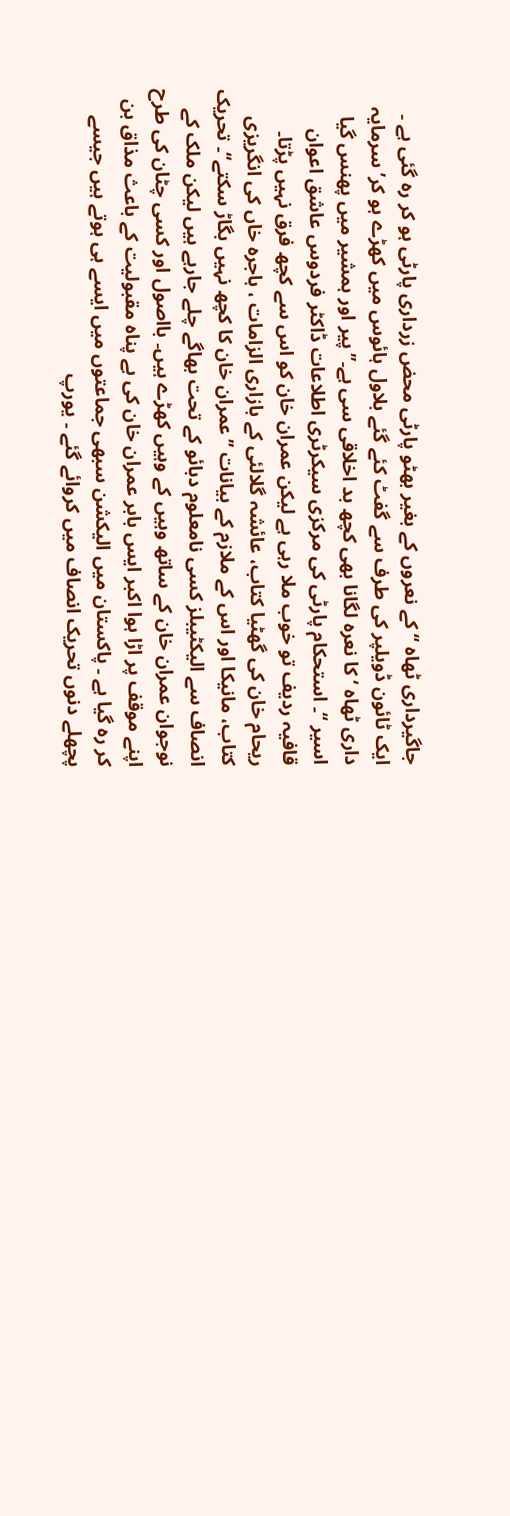جاگیرداری ٹھاہ ‘‘ کے نعروں کے بغیر بھٹو پارٹی محض زرداری پارٹی ہو کر رہ گئی ہے ۔ ایک ٹائون ڈویلپر کی طرف سے گفٹ کئے گئے بلاول ہائوس میں کھڑے ہو کر’ سرمایہ داری ٹھاہ ‘ کا نعرہ لگانا بھی کچھ بد اخلاقی سی ہے۔’’پیر اور ہمشیر میں پھنس گیا اسیر ‘‘۔ استحکام پارٹی کی مرکزی سیکرٹری اطلاعات ڈاکٹر فردوس عاشق اعوان قافیہ ردیف تو خوب ملا رہی ہے لیکن عمران خان کو اس سے کچھ فرق نہیں پڑتا۔ ریحام خان کی گھٹیا کتاب، عائشہ گلالئی کے بازاری الزامات ، ہاجرہ خاں کی انگریزی کتاب، مانیکا اور اس کے ملازم کے بیانات ’’عمران خان کا کچھ نہیں بگاڑ سکتے‘‘۔ تحریک انصاف سے الیکٹیبلز کسی نامعلوم دبائو کے تحت بھاگے چلے جارہے ہیں لیکن ملک کے نوجوان عمران خان کے ساتھ وہیں کے وہیں کھڑے ہیں۔ بااصول اور کسی چٹان کی طرح اپنے موقف پر اڑا ہوا اکبر ایس بابر عمران خان کی بے پناہ مقبولیت کے باعث مذاق بن کر رہ گیا ہے ۔ پاکستان میں الیکشن سبھی جماعتوں میں ایسے ہی ہوتے ہیں جیسے پچھلے دنوں تحریک انصاف میں کروائے گئے ۔ یورپ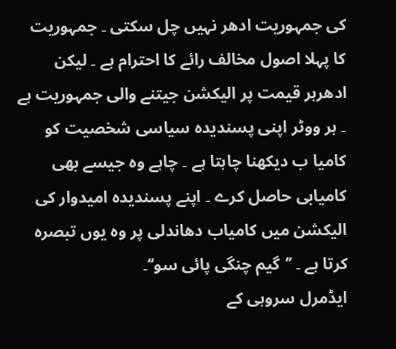کی جمہوریت ادھر نہیں چل سکتی ۔ جمہوریت کا پہلا اصول مخالف رائے کا احترام ہے ۔ لیکن ادھرہر قیمت پر الیکشن جیتنے والی جمہوریت ہے ۔ ہر ووٹر اپنی پسندیدہ سیاسی شخصیت کو کامیا ب دیکھنا چاہتا ہے ۔ چاہے وہ جیسے بھی کامیابی حاصل کرے ۔ اپنے پسندیدہ امیدوار کی الیکشن میں کامیاب دھاندلی پر وہ یوں تبصرہ کرتا ہے ۔ ’’گیم چنگی پائی سو‘‘۔
ایڈمرل سروہی کے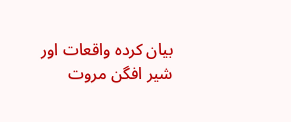بیان کردہ واقعات اور شیر افگن مروت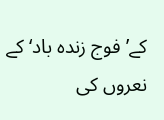کے’ فوج زندہ باد‘ کے نعروں کی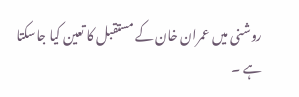روشنی میں عمران خان کے مستقبل کا تعین کیا جاسکتا ہے ۔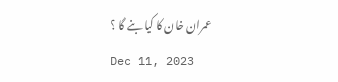عمران خان کا کیا بنے گا ؟
Dec 11, 2023